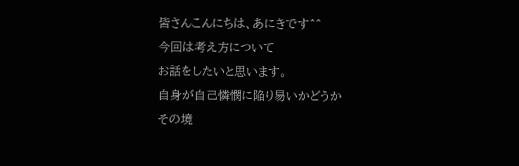皆さんこんにちは、あにきです^^
今回は考え方について
お話をしたいと思います。
自身が自己憐憫に陥り易いかどうか
その境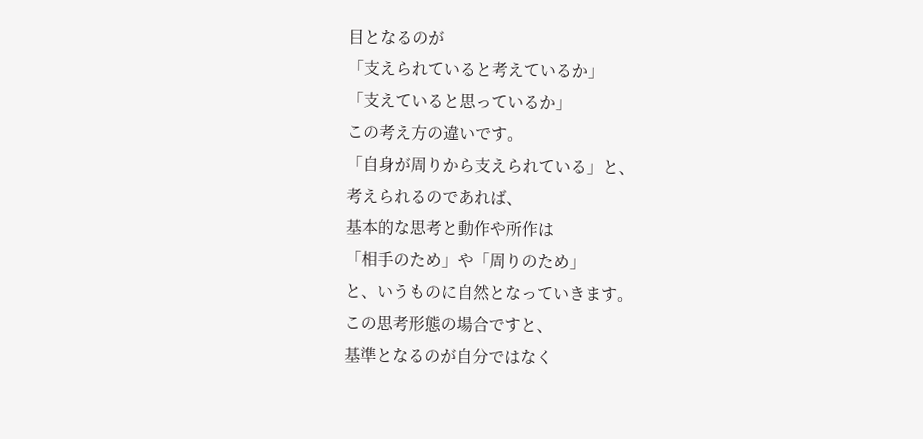目となるのが
「支えられていると考えているか」
「支えていると思っているか」
この考え方の違いです。
「自身が周りから支えられている」と、
考えられるのであれば、
基本的な思考と動作や所作は
「相手のため」や「周りのため」
と、いうものに自然となっていきます。
この思考形態の場合ですと、
基準となるのが自分ではなく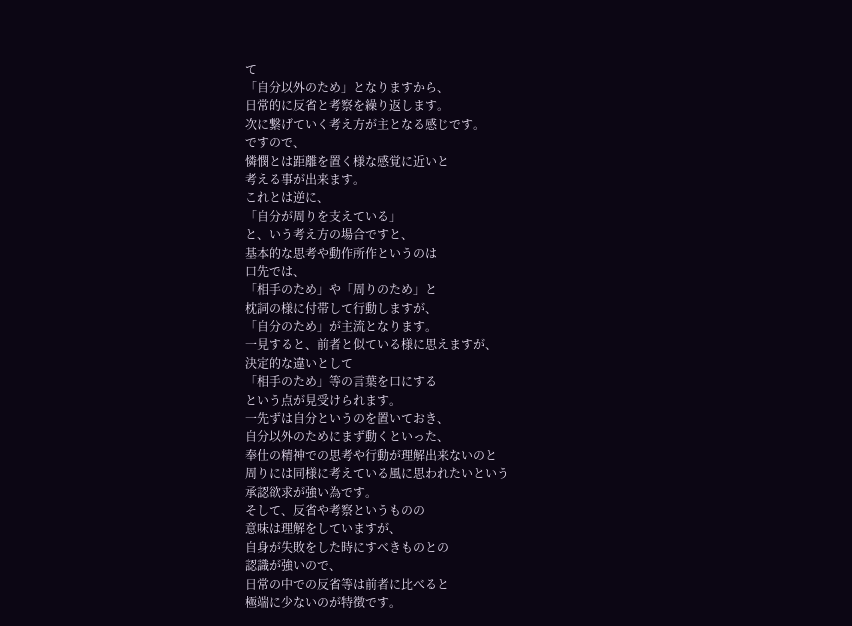て
「自分以外のため」となりますから、
日常的に反省と考察を繰り返します。
次に繋げていく考え方が主となる感じです。
ですので、
憐憫とは距離を置く様な感覚に近いと
考える事が出来ます。
これとは逆に、
「自分が周りを支えている」
と、いう考え方の場合ですと、
基本的な思考や動作所作というのは
口先では、
「相手のため」や「周りのため」と
枕詞の様に付帯して行動しますが、
「自分のため」が主流となります。
一見すると、前者と似ている様に思えますが、
決定的な違いとして
「相手のため」等の言葉を口にする
という点が見受けられます。
一先ずは自分というのを置いておき、
自分以外のためにまず動くといった、
奉仕の精神での思考や行動が理解出来ないのと
周りには同様に考えている風に思われたいという
承認欲求が強い為です。
そして、反省や考察というものの
意味は理解をしていますが、
自身が失敗をした時にすべきものとの
認識が強いので、
日常の中での反省等は前者に比べると
極端に少ないのが特徴です。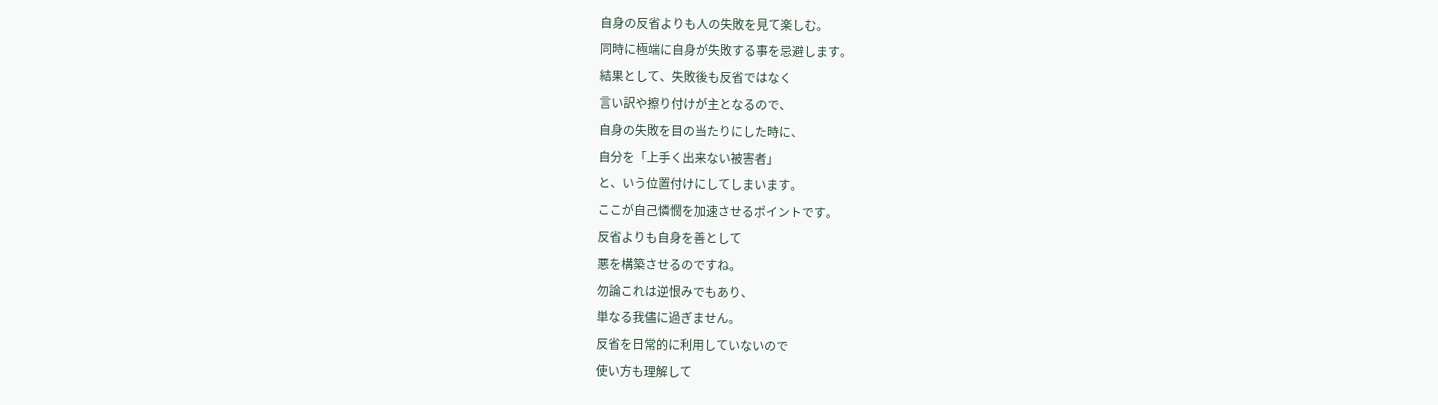自身の反省よりも人の失敗を見て楽しむ。
同時に極端に自身が失敗する事を忌避します。
結果として、失敗後も反省ではなく
言い訳や擦り付けが主となるので、
自身の失敗を目の当たりにした時に、
自分を「上手く出来ない被害者」
と、いう位置付けにしてしまいます。
ここが自己憐憫を加速させるポイントです。
反省よりも自身を善として
悪を構築させるのですね。
勿論これは逆恨みでもあり、
単なる我儘に過ぎません。
反省を日常的に利用していないので
使い方も理解して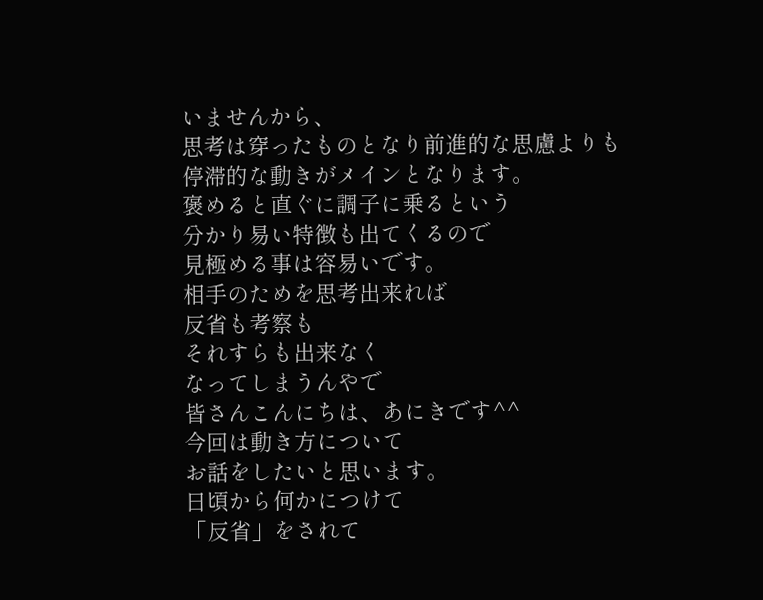いませんから、
思考は穿ったものとなり前進的な思慮よりも
停滞的な動きがメインとなります。
褒めると直ぐに調子に乗るという
分かり易い特徴も出てくるので
見極める事は容易いです。
相手のためを思考出来れば
反省も考察も
それすらも出来なく
なってしまうんやで
皆さんこんにちは、あにきです^^
今回は動き方について
お話をしたいと思います。
日頃から何かにつけて
「反省」をされて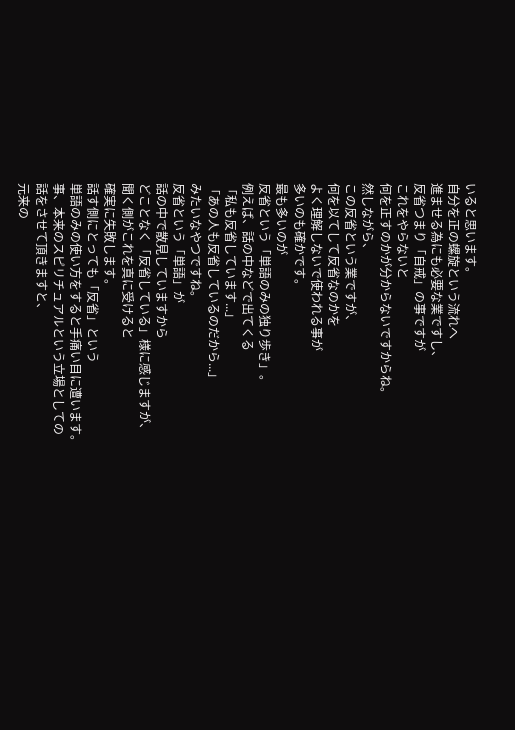いると思います。
自分を正の螺旋という流れへ
進ませる為にも必要な業ですし、
反省つまり「自戒」の事ですが
これをやらないと
何を正すのかが分からないですからね。
然しながら、
この反省という業ですが、
何を以てして反省なのかを
よく理解しないで使われる事が
多いのも確かです。
最も多いのが
反省という「単語のみの独り歩き」。
例えば、話の中などで出てくる
「私も反省しています...」
「あの人も反省しているのだから...」
みたいなやつですね。
反省という「単語」が
話の中で散見していますから
どことなく「反省している」様に感じますが、
聞く側がこれを真に受けると
確実に失敗します。
話す側にとっても「反省」という
単語のみの使い方をすると手痛い目に遭います。
事、本来のスピリチュアルという立場としての
話をさせて頂きますと、
元来の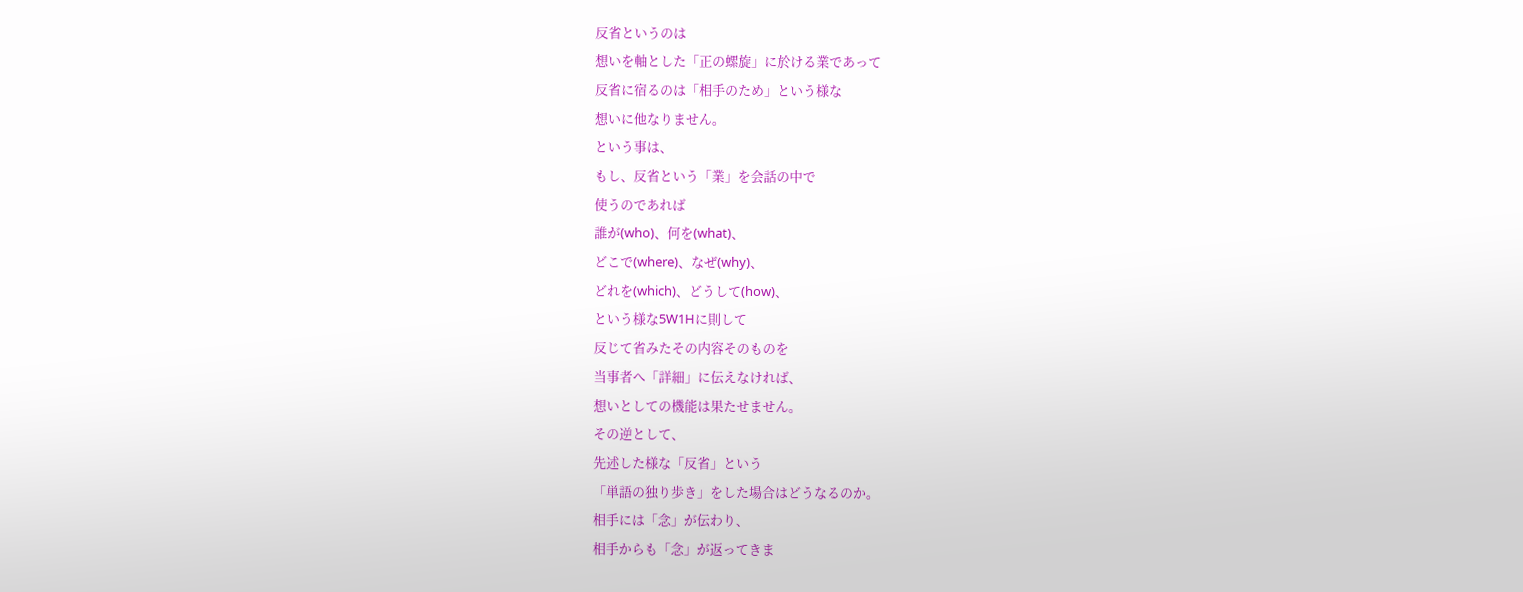反省というのは
想いを軸とした「正の螺旋」に於ける業であって
反省に宿るのは「相手のため」という様な
想いに他なりません。
という事は、
もし、反省という「業」を会話の中で
使うのであれば
誰が(who)、何を(what)、
どこで(where)、なぜ(why)、
どれを(which)、どうして(how)、
という様な5W1Hに則して
反じて省みたその内容そのものを
当事者へ「詳細」に伝えなければ、
想いとしての機能は果たせません。
その逆として、
先述した様な「反省」という
「単語の独り歩き」をした場合はどうなるのか。
相手には「念」が伝わり、
相手からも「念」が返ってきま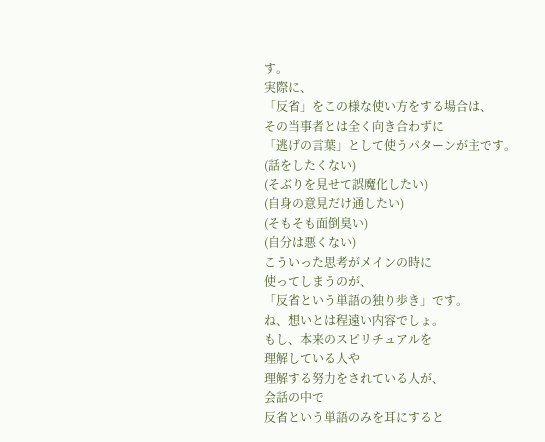す。
実際に、
「反省」をこの様な使い方をする場合は、
その当事者とは全く向き合わずに
「逃げの言葉」として使うパターンが主です。
(話をしたくない)
(そぶりを見せて誤魔化したい)
(自身の意見だけ通したい)
(そもそも面倒臭い)
(自分は悪くない)
こういった思考がメインの時に
使ってしまうのが、
「反省という単語の独り歩き」です。
ね、想いとは程遠い内容でしょ。
もし、本来のスピリチュアルを
理解している人や
理解する努力をされている人が、
会話の中で
反省という単語のみを耳にすると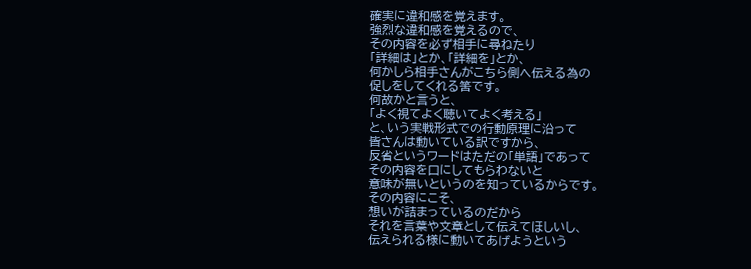確実に違和感を覚えます。
強烈な違和感を覚えるので、
その内容を必ず相手に尋ねたり
「詳細は」とか、「詳細を」とか、
何かしら相手さんがこちら側へ伝える為の
促しをしてくれる筈です。
何故かと言うと、
「よく視てよく聴いてよく考える」
と、いう実戦形式での行動原理に沿って
皆さんは動いている訳ですから、
反省というワードはただの「単語」であって
その内容を口にしてもらわないと
意味が無いというのを知っているからです。
その内容にこそ、
想いが詰まっているのだから
それを言葉や文章として伝えてほしいし、
伝えられる様に動いてあげようという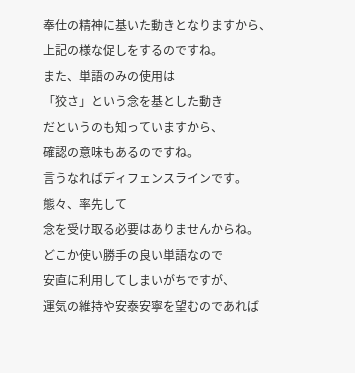奉仕の精神に基いた動きとなりますから、
上記の様な促しをするのですね。
また、単語のみの使用は
「狡さ」という念を基とした動き
だというのも知っていますから、
確認の意味もあるのですね。
言うなればディフェンスラインです。
態々、率先して
念を受け取る必要はありませんからね。
どこか使い勝手の良い単語なので
安直に利用してしまいがちですが、
運気の維持や安泰安寧を望むのであれば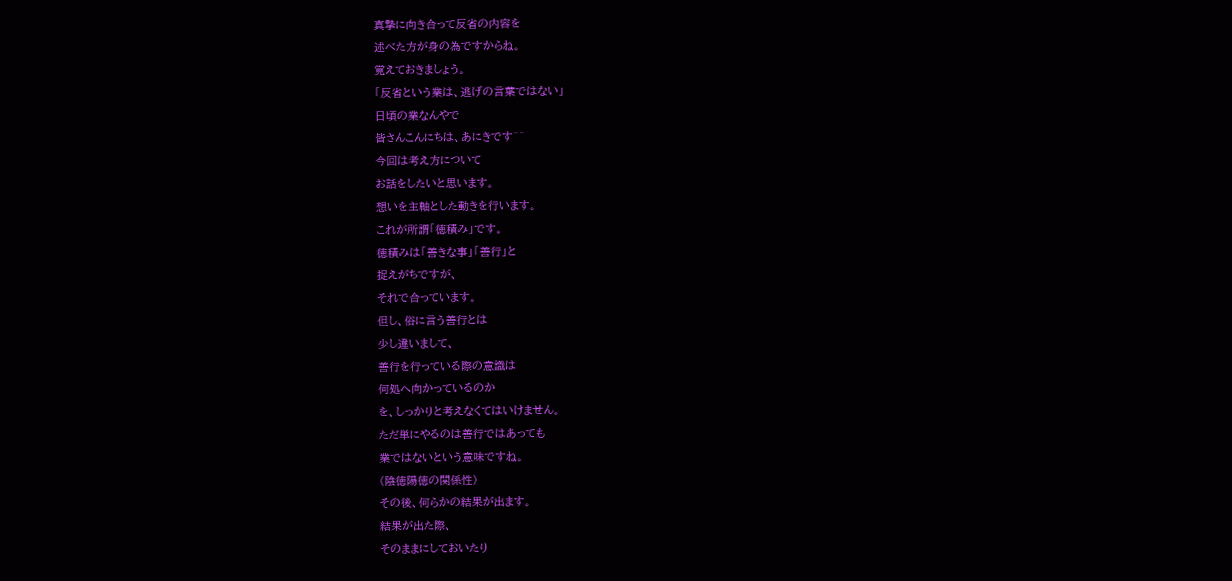真摯に向き合って反省の内容を
述べた方が身の為ですからね。
覚えておきましょう。
「反省という業は、逃げの言葉ではない」
日頃の業なんやで
皆さんこんにちは、あにきです^^
今回は考え方について
お話をしたいと思います。
想いを主軸とした動きを行います。
これが所謂「徳積み」です。
徳積みは「善きな事」「善行」と
捉えがちですが、
それで合っています。
但し、俗に言う善行とは
少し違いまして、
善行を行っている際の意識は
何処へ向かっているのか
を、しっかりと考えなくてはいけません。
ただ単にやるのは善行ではあっても
業ではないという意味ですね。
(陰徳陽徳の関係性)
その後、何らかの結果が出ます。
結果が出た際、
そのままにしておいたり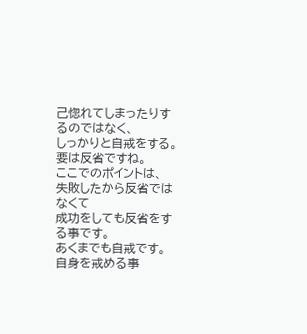己惚れてしまったりするのではなく、
しっかりと自戒をする。
要は反省ですね。
ここでのポイントは、
失敗したから反省ではなくて
成功をしても反省をする事です。
あくまでも自戒です。
自身を戒める事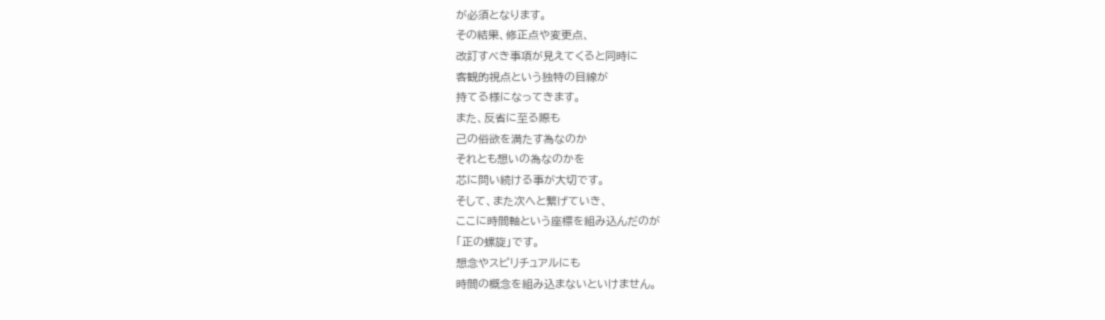が必須となります。
その結果、修正点や変更点、
改訂すべき事項が見えてくると同時に
客観的視点という独特の目線が
持てる様になってきます。
また、反省に至る際も
己の俗欲を満たす為なのか
それとも想いの為なのかを
芯に問い続ける事が大切です。
そして、また次へと繋げていき、
ここに時間軸という座標を組み込んだのが
「正の螺旋」です。
想念やスピリチュアルにも
時間の概念を組み込まないといけません。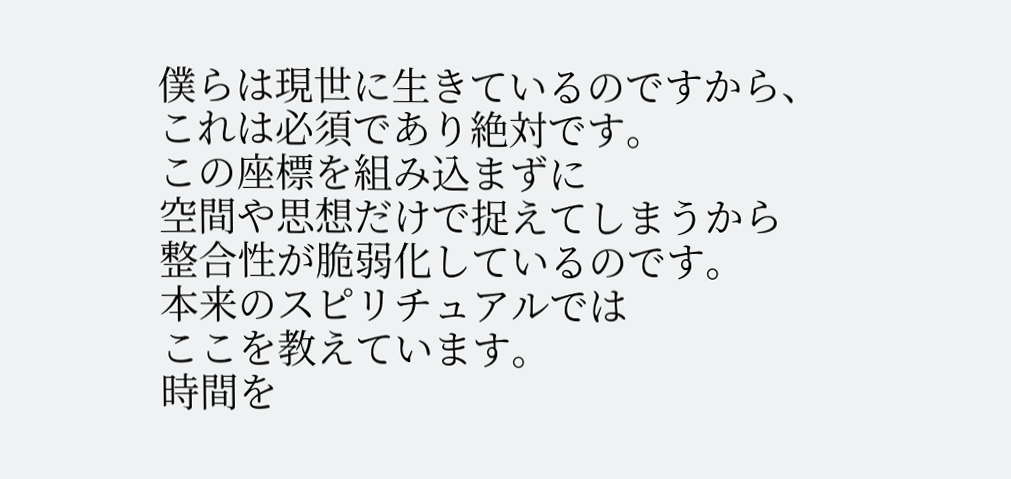僕らは現世に生きているのですから、
これは必須であり絶対です。
この座標を組み込まずに
空間や思想だけで捉えてしまうから
整合性が脆弱化しているのです。
本来のスピリチュアルでは
ここを教えています。
時間を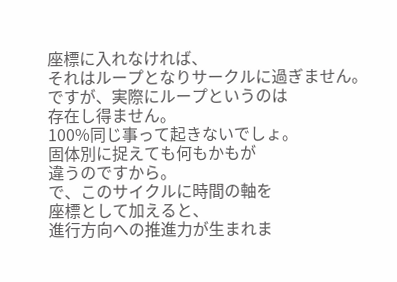座標に入れなければ、
それはループとなりサークルに過ぎません。
ですが、実際にループというのは
存在し得ません。
100%同じ事って起きないでしょ。
固体別に捉えても何もかもが
違うのですから。
で、このサイクルに時間の軸を
座標として加えると、
進行方向への推進力が生まれま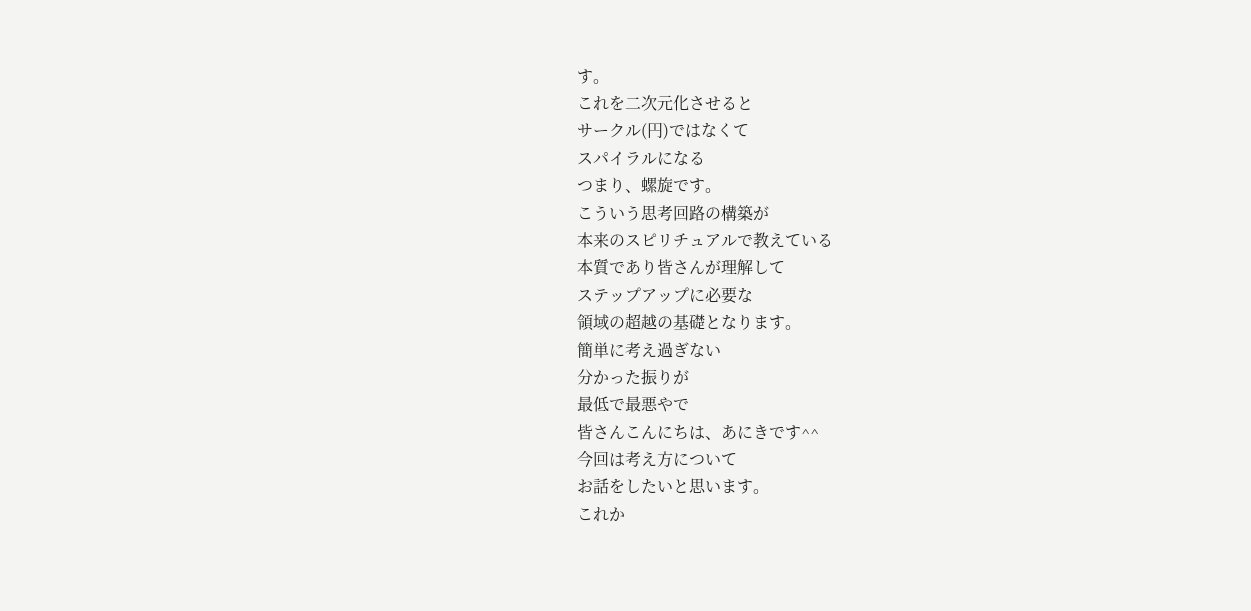す。
これを二次元化させると
サークル(円)ではなくて
スパイラルになる
つまり、螺旋です。
こういう思考回路の構築が
本来のスピリチュアルで教えている
本質であり皆さんが理解して
ステップアップに必要な
領域の超越の基礎となります。
簡単に考え過ぎない
分かった振りが
最低で最悪やで
皆さんこんにちは、あにきです^^
今回は考え方について
お話をしたいと思います。
これか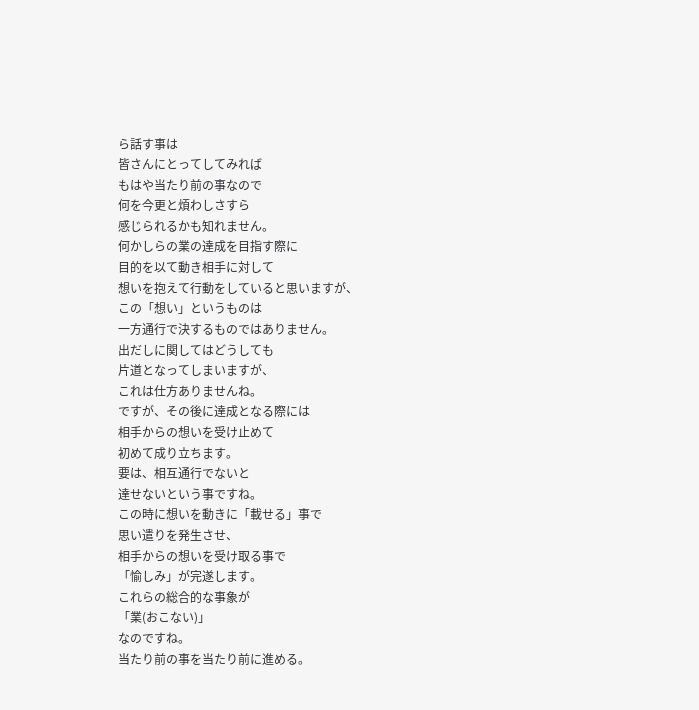ら話す事は
皆さんにとってしてみれば
もはや当たり前の事なので
何を今更と煩わしさすら
感じられるかも知れません。
何かしらの業の達成を目指す際に
目的を以て動き相手に対して
想いを抱えて行動をしていると思いますが、
この「想い」というものは
一方通行で決するものではありません。
出だしに関してはどうしても
片道となってしまいますが、
これは仕方ありませんね。
ですが、その後に達成となる際には
相手からの想いを受け止めて
初めて成り立ちます。
要は、相互通行でないと
達せないという事ですね。
この時に想いを動きに「載せる」事で
思い遣りを発生させ、
相手からの想いを受け取る事で
「愉しみ」が完遂します。
これらの総合的な事象が
「業(おこない)」
なのですね。
当たり前の事を当たり前に進める。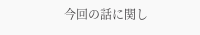今回の話に関し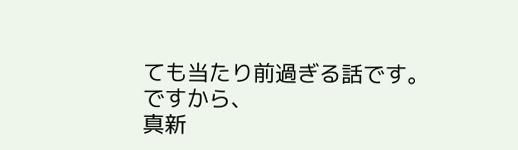ても当たり前過ぎる話です。
ですから、
真新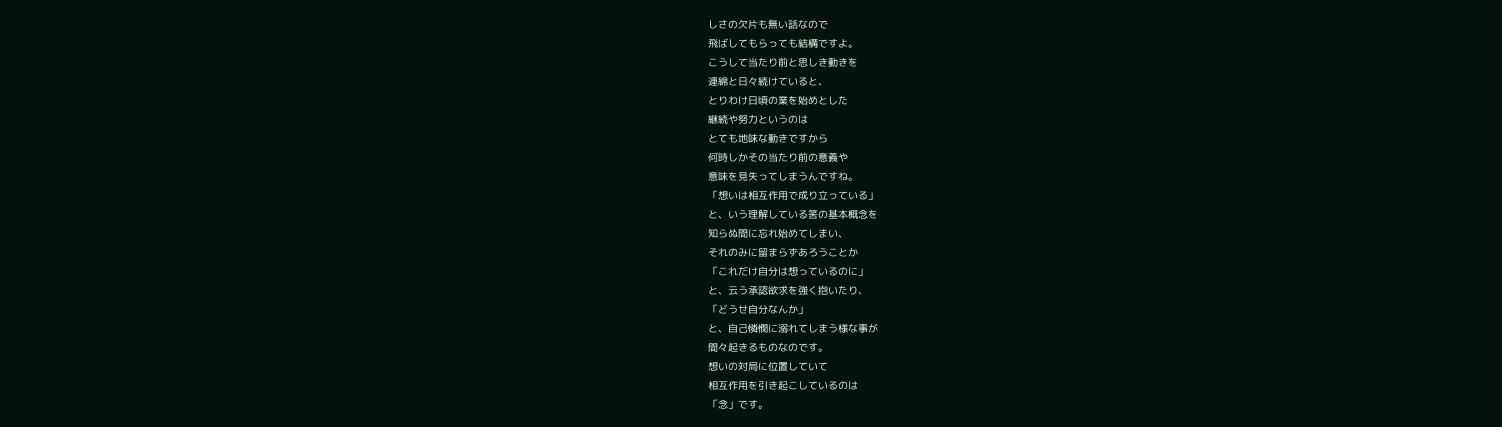しさの欠片も無い話なので
飛ばしてもらっても結構ですよ。
こうして当たり前と思しき動きを
連綿と日々続けていると、
とりわけ日頃の業を始めとした
継続や努力というのは
とても地味な動きですから
何時しかその当たり前の意義や
意味を見失ってしまうんですね。
「想いは相互作用で成り立っている」
と、いう理解している筈の基本概念を
知らぬ間に忘れ始めてしまい、
それのみに留まらずあろうことか
「これだけ自分は想っているのに」
と、云う承認欲求を強く抱いたり、
「どうせ自分なんか」
と、自己憐憫に溺れてしまう様な事が
間々起きるものなのです。
想いの対局に位置していて
相互作用を引き起こしているのは
「念」です。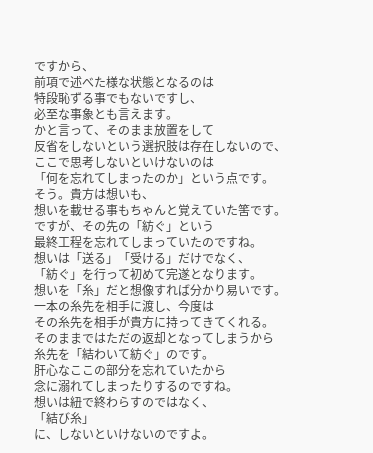ですから、
前項で述べた様な状態となるのは
特段恥ずる事でもないですし、
必至な事象とも言えます。
かと言って、そのまま放置をして
反省をしないという選択肢は存在しないので、
ここで思考しないといけないのは
「何を忘れてしまったのか」という点です。
そう。貴方は想いも、
想いを載せる事もちゃんと覚えていた筈です。
ですが、その先の「紡ぐ」という
最終工程を忘れてしまっていたのですね。
想いは「送る」「受ける」だけでなく、
「紡ぐ」を行って初めて完遂となります。
想いを「糸」だと想像すれば分かり易いです。
一本の糸先を相手に渡し、今度は
その糸先を相手が貴方に持ってきてくれる。
そのままではただの返却となってしまうから
糸先を「結わいて紡ぐ」のです。
肝心なここの部分を忘れていたから
念に溺れてしまったりするのですね。
想いは紐で終わらすのではなく、
「結び糸」
に、しないといけないのですよ。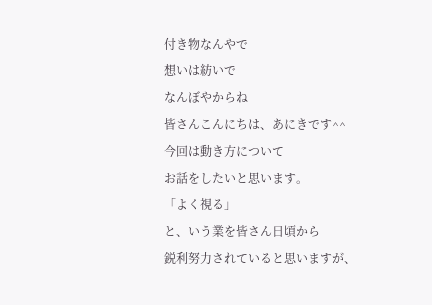付き物なんやで
想いは紡いで
なんぼやからね
皆さんこんにちは、あにきです^^
今回は動き方について
お話をしたいと思います。
「よく視る」
と、いう業を皆さん日頃から
鋭利努力されていると思いますが、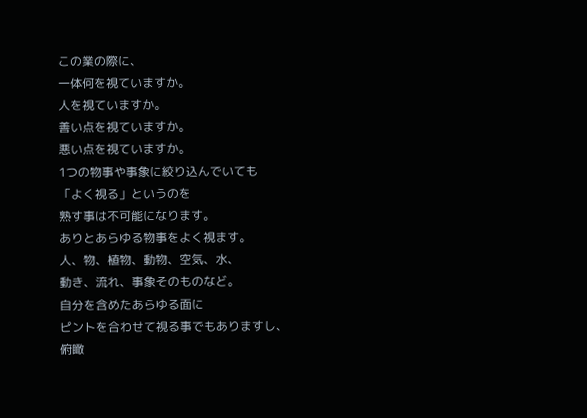この業の際に、
一体何を視ていますか。
人を視ていますか。
善い点を視ていますか。
悪い点を視ていますか。
1つの物事や事象に絞り込んでいても
「よく視る」というのを
熟す事は不可能になります。
ありとあらゆる物事をよく視ます。
人、物、植物、動物、空気、水、
動き、流れ、事象そのものなど。
自分を含めたあらゆる面に
ピントを合わせて視る事でもありますし、
俯瞰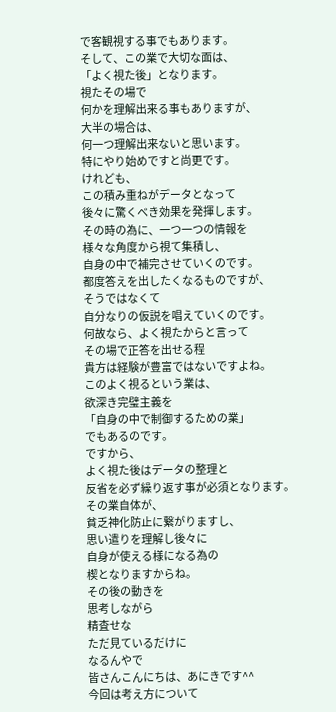で客観視する事でもあります。
そして、この業で大切な面は、
「よく視た後」となります。
視たその場で
何かを理解出来る事もありますが、
大半の場合は、
何一つ理解出来ないと思います。
特にやり始めですと尚更です。
けれども、
この積み重ねがデータとなって
後々に驚くべき効果を発揮します。
その時の為に、一つ一つの情報を
様々な角度から視て集積し、
自身の中で補完させていくのです。
都度答えを出したくなるものですが、
そうではなくて
自分なりの仮説を唱えていくのです。
何故なら、よく視たからと言って
その場で正答を出せる程
貴方は経験が豊富ではないですよね。
このよく視るという業は、
欲深き完璧主義を
「自身の中で制御するための業」
でもあるのです。
ですから、
よく視た後はデータの整理と
反省を必ず繰り返す事が必須となります。
その業自体が、
貧乏神化防止に繋がりますし、
思い遣りを理解し後々に
自身が使える様になる為の
楔となりますからね。
その後の動きを
思考しながら
精査せな
ただ見ているだけに
なるんやで
皆さんこんにちは、あにきです^^
今回は考え方について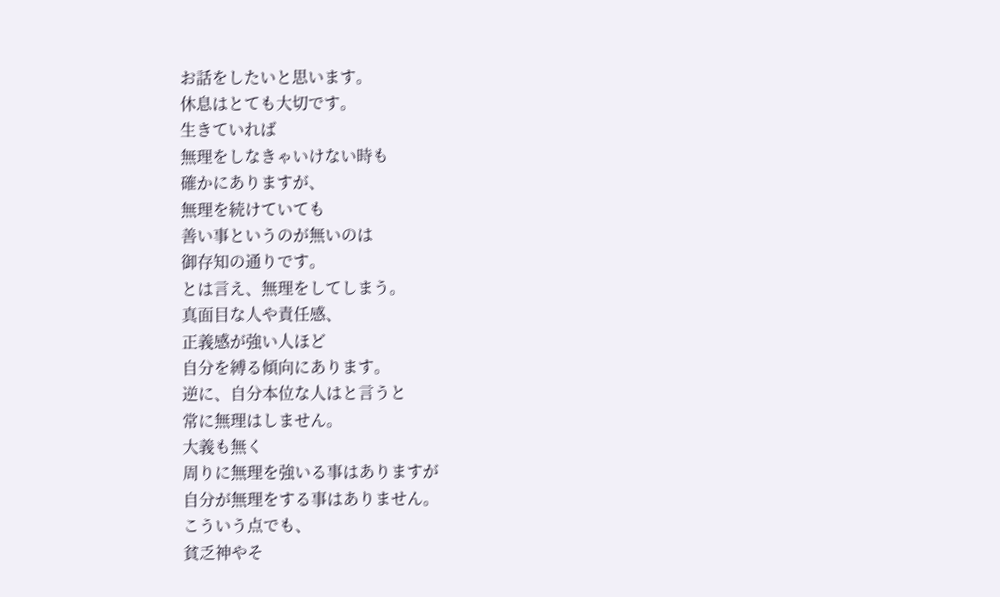お話をしたいと思います。
休息はとても大切です。
生きていれば
無理をしなきゃいけない時も
確かにありますが、
無理を続けていても
善い事というのが無いのは
御存知の通りです。
とは言え、無理をしてしまう。
真面目な人や責任感、
正義感が強い人ほど
自分を縛る傾向にあります。
逆に、自分本位な人はと言うと
常に無理はしません。
大義も無く
周りに無理を強いる事はありますが
自分が無理をする事はありません。
こういう点でも、
貧乏神やそ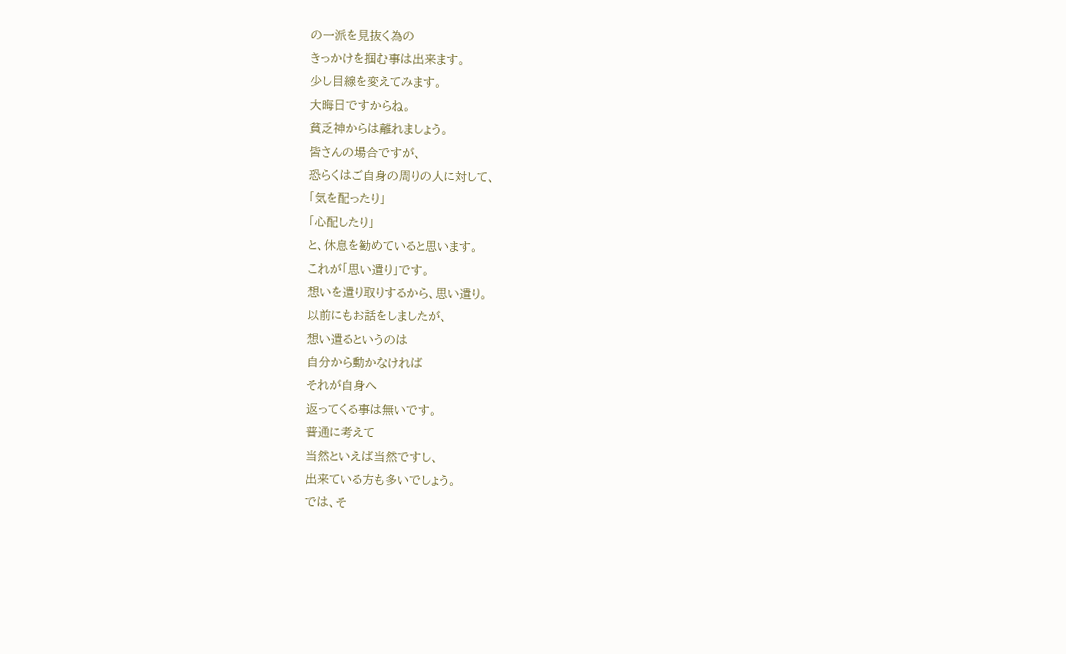の一派を見抜く為の
きっかけを掴む事は出来ます。
少し目線を変えてみます。
大晦日ですからね。
貧乏神からは離れましょう。
皆さんの場合ですが、
恐らくはご自身の周りの人に対して、
「気を配ったり」
「心配したり」
と、休息を勧めていると思います。
これが「思い遣り」です。
想いを遣り取りするから、思い遣り。
以前にもお話をしましたが、
想い遣るというのは
自分から動かなければ
それが自身へ
返ってくる事は無いです。
普通に考えて
当然といえば当然ですし、
出来ている方も多いでしょう。
では、そ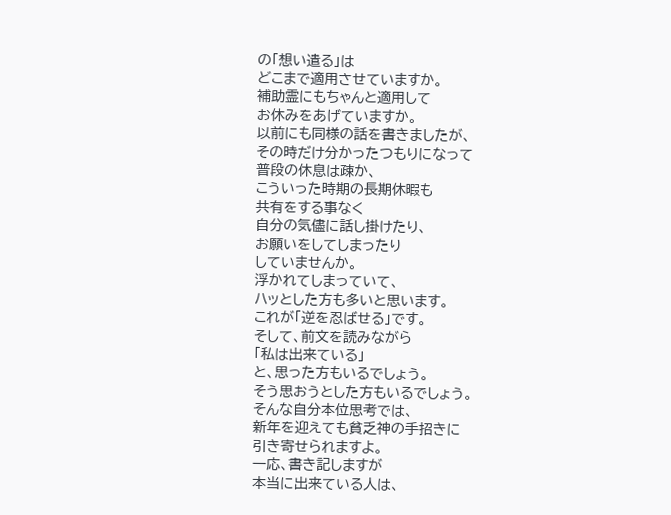の「想い遣る」は
どこまで適用させていますか。
補助霊にもちゃんと適用して
お休みをあげていますか。
以前にも同様の話を書きましたが、
その時だけ分かったつもりになって
普段の休息は疎か、
こういった時期の長期休暇も
共有をする事なく
自分の気儘に話し掛けたり、
お願いをしてしまったり
していませんか。
浮かれてしまっていて、
ハッとした方も多いと思います。
これが「逆を忍ばせる」です。
そして、前文を読みながら
「私は出来ている」
と、思った方もいるでしょう。
そう思おうとした方もいるでしょう。
そんな自分本位思考では、
新年を迎えても貧乏神の手招きに
引き寄せられますよ。
一応、書き記しますが
本当に出来ている人は、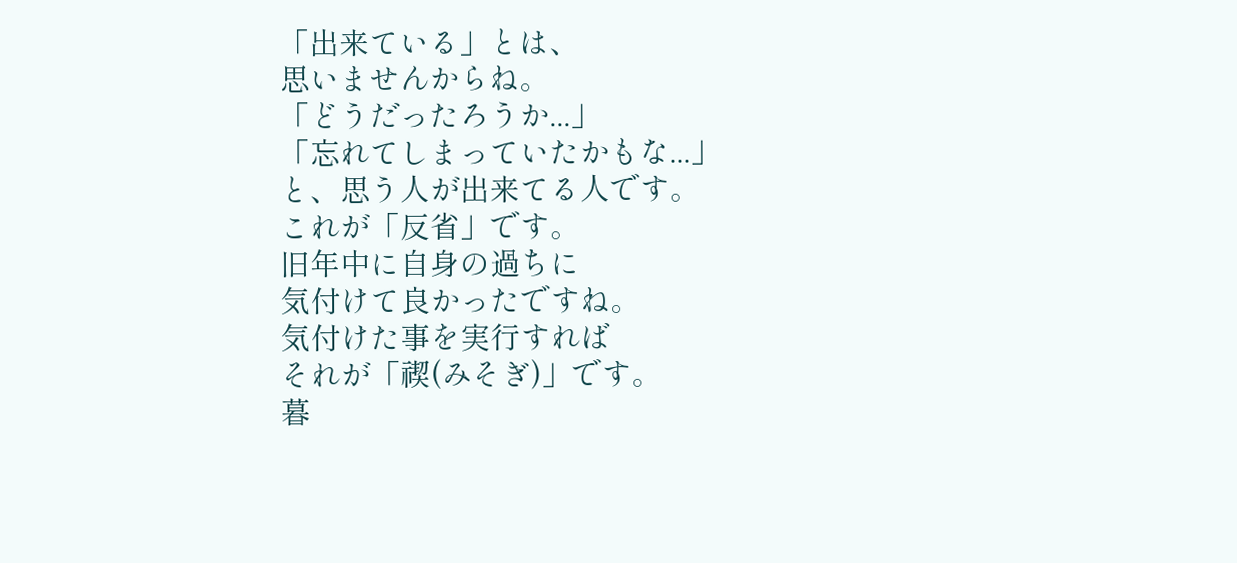「出来ている」とは、
思いませんからね。
「どうだったろうか...」
「忘れてしまっていたかもな...」
と、思う人が出来てる人です。
これが「反省」です。
旧年中に自身の過ちに
気付けて良かったですね。
気付けた事を実行すれば
それが「禊(みそぎ)」です。
暮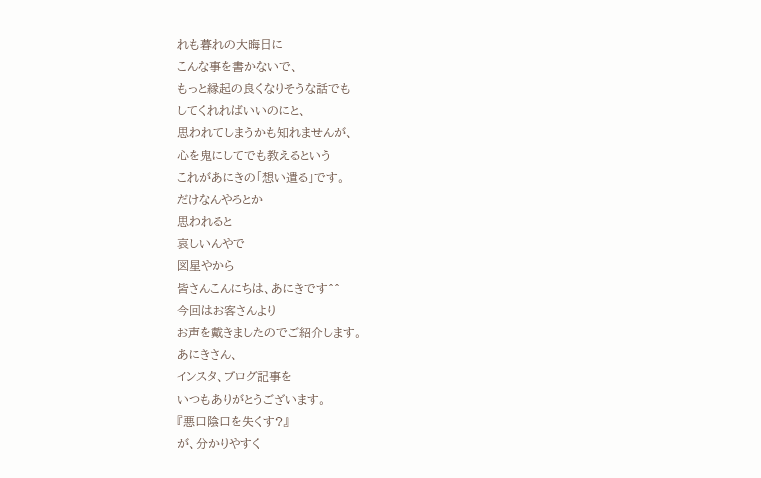れも暮れの大晦日に
こんな事を書かないで、
もっと縁起の良くなりそうな話でも
してくれればいいのにと、
思われてしまうかも知れませんが、
心を鬼にしてでも教えるという
これがあにきの「想い遣る」です。
だけなんやろとか
思われると
哀しいんやで
図星やから
皆さんこんにちは、あにきです^^
今回はお客さんより
お声を戴きましたのでご紹介します。
あにきさん、
インスタ、ブログ記事を
いつもありがとうございます。
『悪口陰口を失くす?』
が、分かりやすく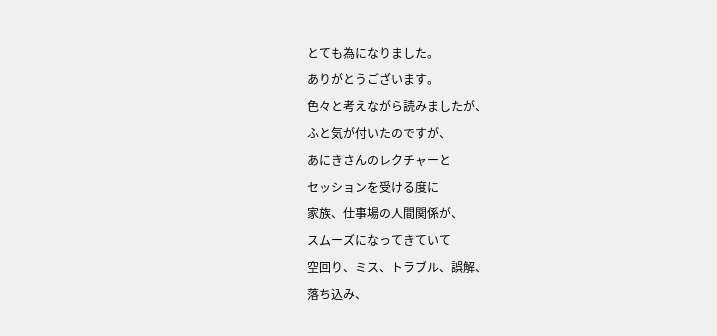とても為になりました。
ありがとうございます。
色々と考えながら読みましたが、
ふと気が付いたのですが、
あにきさんのレクチャーと
セッションを受ける度に
家族、仕事場の人間関係が、
スムーズになってきていて
空回り、ミス、トラブル、誤解、
落ち込み、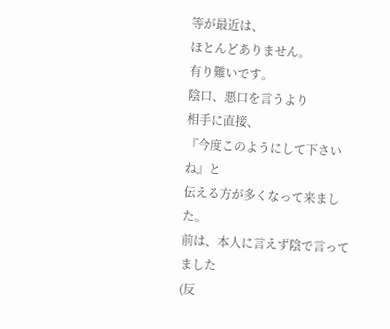等が最近は、
ほとんどありません。
有り難いです。
陰口、悪口を言うより
相手に直接、
『今度このようにして下さいね』と
伝える方が多くなって来ました。
前は、本人に言えず陰で言ってました
(反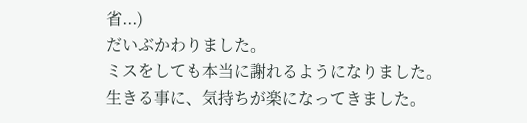省...)
だいぶかわりました。
ミスをしても本当に謝れるようになりました。
生きる事に、気持ちが楽になってきました。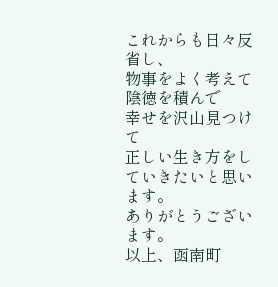これからも日々反省し、
物事をよく考えて陰徳を積んで
幸せを沢山見つけて
正しい生き方をしていきたいと思います。
ありがとうございます。
以上、函南町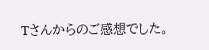Tさんからのご感想でした。